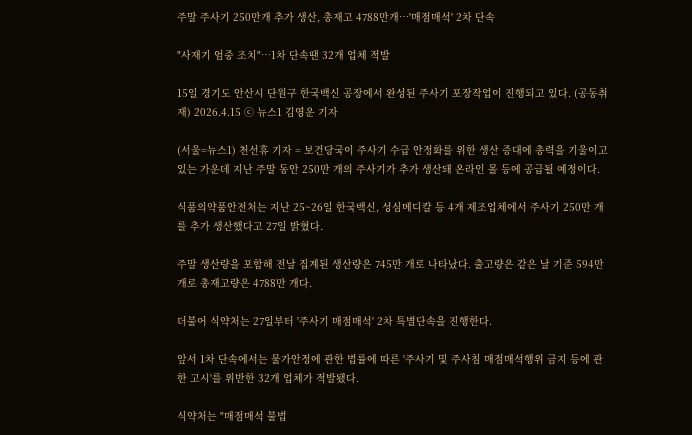주말 주사기 250만개 추가 생산, 총재고 4788만개…'매점매석' 2차 단속

"사재기 엄중 조치"…1차 단속땐 32개 업체 적발

15일 경기도 안산시 단원구 한국백신 공장에서 완성된 주사기 포장작업이 진행되고 있다. (공동취재) 2026.4.15 ⓒ 뉴스1 김영운 기자

(서울=뉴스1) 천선휴 기자 = 보건당국이 주사기 수급 안정화를 위한 생산 증대에 총력을 기울이고 있는 가운데 지난 주말 동안 250만 개의 주사기가 추가 생산돼 온라인 몰 등에 공급될 예정이다.

식품의약품안전처는 지난 25~26일 한국백신, 성심메디칼 등 4개 제조업체에서 주사기 250만 개를 추가 생산했다고 27일 밝혔다.

주말 생산량을 포함해 전날 집계된 생산량은 745만 개로 나타났다. 출고량은 같은 날 기준 594만 개로 총재고량은 4788만 개다.

더불어 식약처는 27일부터 '주사기 매점매석' 2차 특별단속을 진행한다.

앞서 1차 단속에서는 물가안정에 관한 법률에 따른 '주사기 및 주사침 매점매석행위 금지 등에 관한 고시'를 위반한 32개 업체가 적발됐다.

식약처는 "매점매석 불법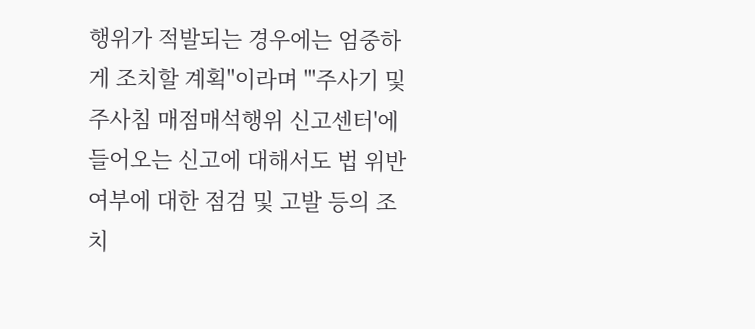행위가 적발되는 경우에는 엄중하게 조치할 계획"이라며 "'주사기 및 주사침 매점매석행위 신고센터'에 들어오는 신고에 대해서도 법 위반 여부에 대한 점검 및 고발 등의 조치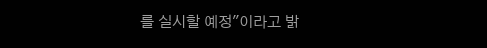를 실시할 예정"이라고 밝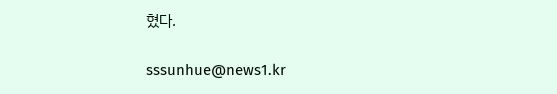혔다.

sssunhue@news1.kr